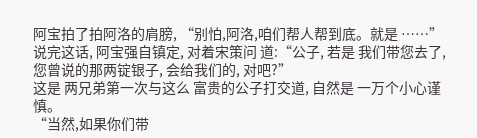阿宝拍了拍阿洛的肩膀, “别怕,阿洛,咱们帮人帮到底。就是 ……”说完这话, 阿宝强自镇定, 对着宋策问 道:“公子, 若是 我们带您去了, 您曾说的那两锭银子, 会给我们的, 对吧?”
这是 两兄弟第一次与这么 富贵的公子打交道, 自然是 一万个小心谨慎。
“当然,如果你们带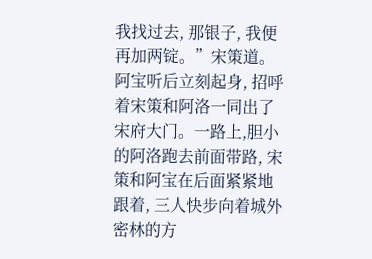我找过去, 那银子, 我便再加两锭。”宋策道。
阿宝听后立刻起身, 招呼着宋策和阿洛一同出了宋府大门。一路上,胆小的阿洛跑去前面带路, 宋策和阿宝在后面紧紧地跟着, 三人快步向着城外密林的方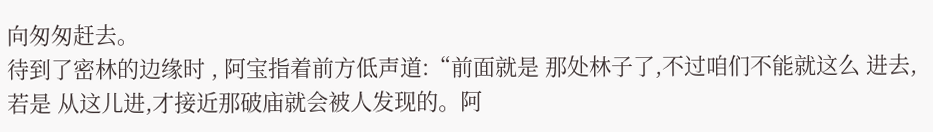向匆匆赶去。
待到了密林的边缘时 , 阿宝指着前方低声道:“前面就是 那处林子了,不过咱们不能就这么 进去,若是 从这儿进,才接近那破庙就会被人发现的。阿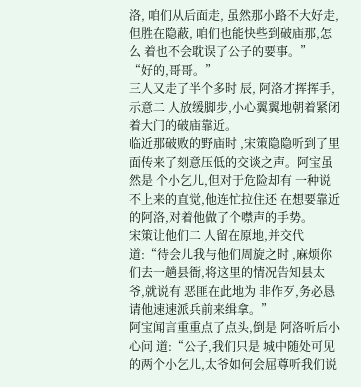洛, 咱们从后面走, 虽然那小路不大好走, 但胜在隐蔽, 咱们也能快些到破庙那,怎么 着也不会耽误了公子的要事。”
“好的,哥哥。”
三人又走了半个多时 辰, 阿洛才挥挥手,示意二 人放缓脚步,小心翼翼地朝着紧闭着大门的破庙靠近。
临近那破败的野庙时 ,宋策隐隐听到了里面传来了刻意压低的交谈之声。阿宝虽然是 个小乞儿,但对于危险却有 一种说不上来的直觉,他连忙拉住还 在想要靠近的阿洛,对着他做了个噤声的手势。
宋策让他们二 人留在原地,并交代道:“待会儿我与他们周旋之时 ,麻烦你们去一趟县衙,将这里的情况告知县太爷,就说有 恶匪在此地为 非作歹,务必恳请他速速派兵前来缉拿。”
阿宝闻言重重点了点头,倒是 阿洛听后小心问 道:“公子,我们只是 城中随处可见的两个小乞儿,太爷如何会屈尊听我们说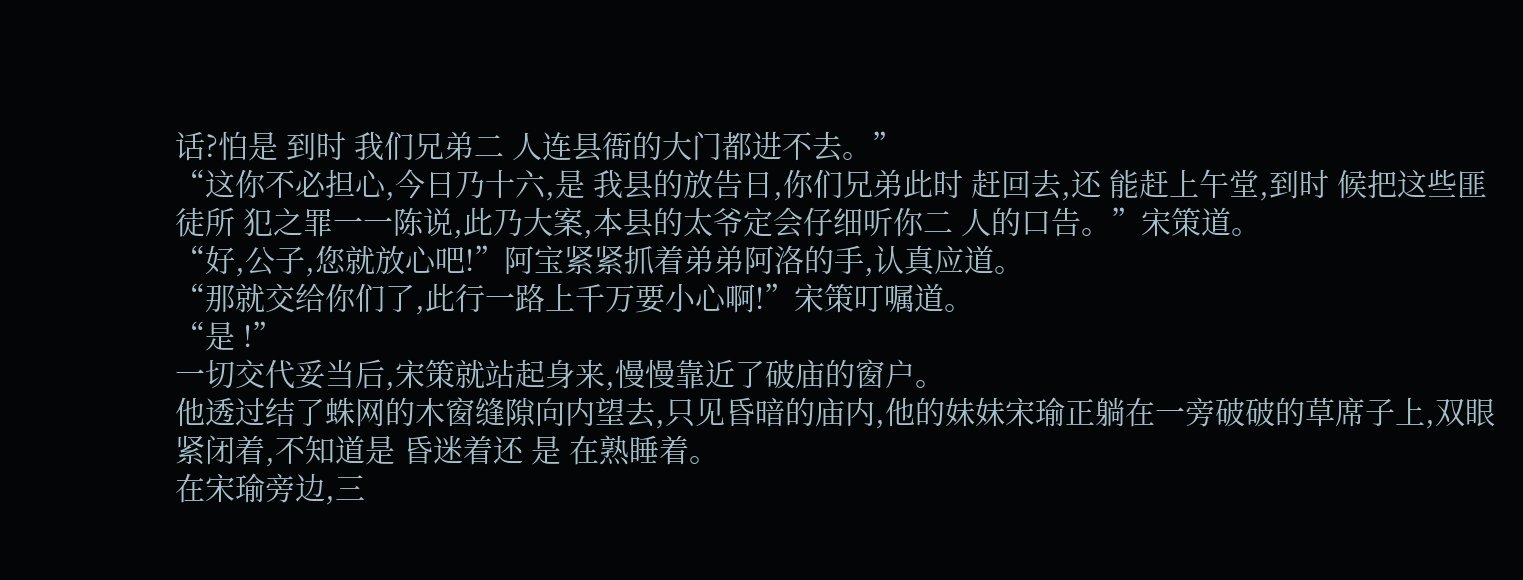话?怕是 到时 我们兄弟二 人连县衙的大门都进不去。”
“这你不必担心,今日乃十六,是 我县的放告日,你们兄弟此时 赶回去,还 能赶上午堂,到时 候把这些匪徒所 犯之罪一一陈说,此乃大案,本县的太爷定会仔细听你二 人的口告。”宋策道。
“好,公子,您就放心吧!”阿宝紧紧抓着弟弟阿洛的手,认真应道。
“那就交给你们了,此行一路上千万要小心啊!”宋策叮嘱道。
“是 !”
一切交代妥当后,宋策就站起身来,慢慢靠近了破庙的窗户。
他透过结了蛛网的木窗缝隙向内望去,只见昏暗的庙内,他的妹妹宋瑜正躺在一旁破破的草席子上,双眼紧闭着,不知道是 昏迷着还 是 在熟睡着。
在宋瑜旁边,三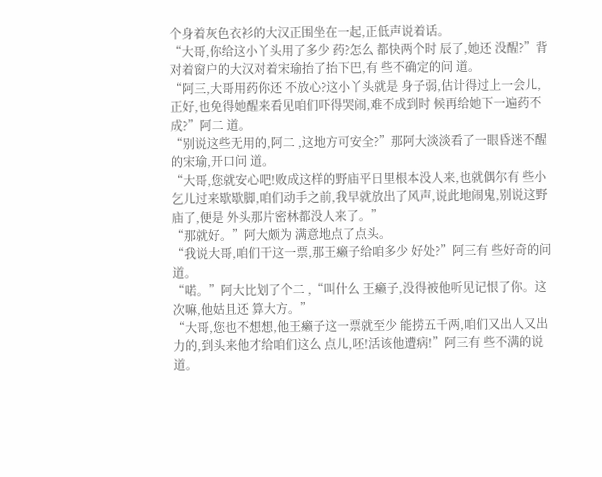个身着灰色衣衫的大汉正围坐在一起,正低声说着话。
“大哥,你给这小丫头用了多少 药?怎么 都快两个时 辰了,她还 没醒?”背对着窗户的大汉对着宋瑜抬了抬下巴,有 些不确定的问 道。
“阿三,大哥用药你还 不放心?这小丫头就是 身子弱,估计得过上一会儿,正好,也免得她醒来看见咱们吓得哭闹,难不成到时 候再给她下一遍药不成?”阿二 道。
“别说这些无用的,阿二 ,这地方可安全?”那阿大淡淡看了一眼昏迷不醒的宋瑜,开口问 道。
“大哥,您就安心吧!败成这样的野庙平日里根本没人来,也就偶尔有 些小乞儿过来歇歇脚,咱们动手之前,我早就放出了风声,说此地闹鬼,别说这野庙了,便是 外头那片密林都没人来了。”
“那就好。”阿大颇为 满意地点了点头。
“我说大哥,咱们干这一票,那王癞子给咱多少 好处?”阿三有 些好奇的问 道。
“喏。”阿大比划了个二 ,“叫什么 王癞子,没得被他听见记恨了你。这次嘛,他姑且还 算大方。”
“大哥,您也不想想,他王癞子这一票就至少 能捞五千两,咱们又出人又出力的,到头来他才给咱们这么 点儿,呸!活该他遭病!”阿三有 些不满的说道。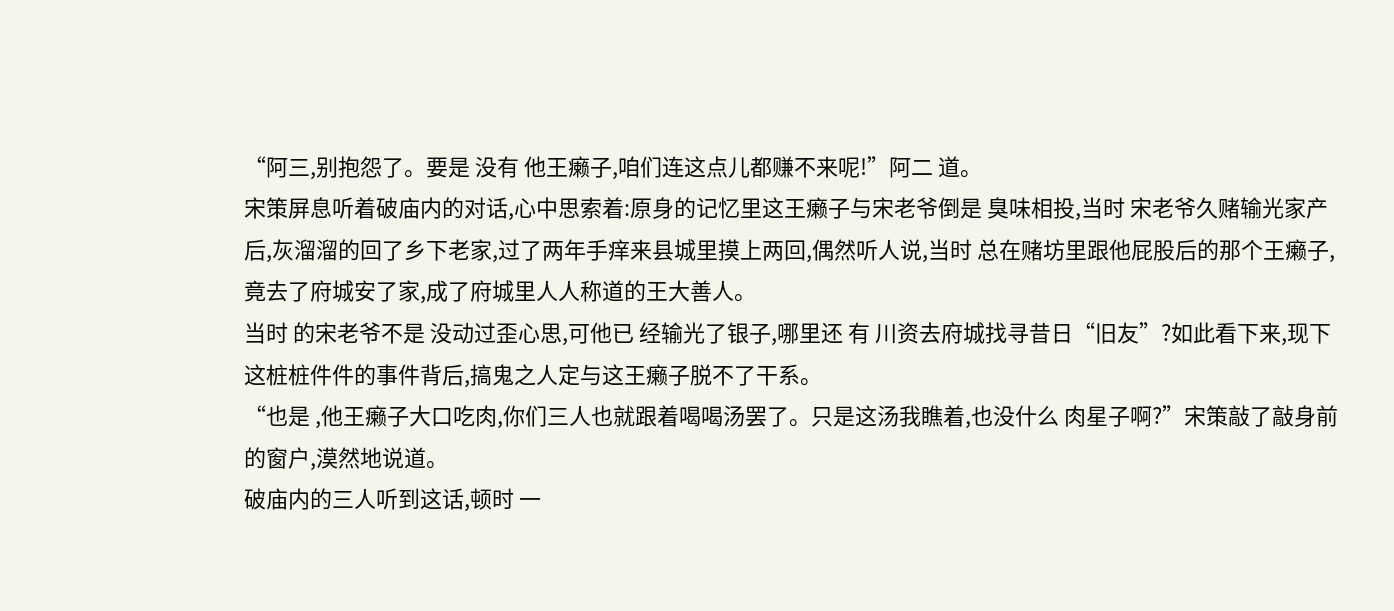“阿三,别抱怨了。要是 没有 他王癞子,咱们连这点儿都赚不来呢!”阿二 道。
宋策屏息听着破庙内的对话,心中思索着:原身的记忆里这王癞子与宋老爷倒是 臭味相投,当时 宋老爷久赌输光家产后,灰溜溜的回了乡下老家,过了两年手痒来县城里摸上两回,偶然听人说,当时 总在赌坊里跟他屁股后的那个王癞子,竟去了府城安了家,成了府城里人人称道的王大善人。
当时 的宋老爷不是 没动过歪心思,可他已 经输光了银子,哪里还 有 川资去府城找寻昔日“旧友”?如此看下来,现下这桩桩件件的事件背后,搞鬼之人定与这王癞子脱不了干系。
“也是 ,他王癞子大口吃肉,你们三人也就跟着喝喝汤罢了。只是这汤我瞧着,也没什么 肉星子啊?”宋策敲了敲身前的窗户,漠然地说道。
破庙内的三人听到这话,顿时 一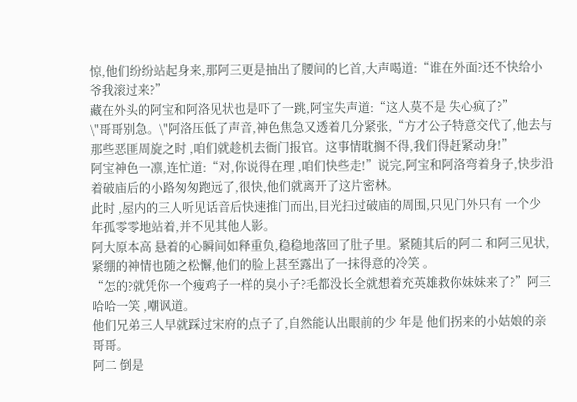惊,他们纷纷站起身来,那阿三更是抽出了腰间的匕首,大声喝道:“谁在外面?还不快给小爷我滚过来?”
藏在外头的阿宝和阿洛见状也是吓了一跳,阿宝失声道:“这人莫不是 失心疯了?”
\"哥哥别急。\"阿洛压低了声音,神色焦急又透着几分紧张,“方才公子特意交代了,他去与那些恶匪周旋之时 ,咱们就趁机去衙门报官。这事情耽搁不得,我们得赶紧动身!”
阿宝神色一凛,连忙道:“对,你说得在理 ,咱们快些走!”说完,阿宝和阿洛弯着身子,快步沿着破庙后的小路匆匆跑远了,很快,他们就离开了这片密林。
此时 ,屋内的三人听见话音后快速推门而出,目光扫过破庙的周围,只见门外只有 一个少 年孤零零地站着,并不见其他人影。
阿大原本高 悬着的心瞬间如释重负,稳稳地落回了肚子里。紧随其后的阿二 和阿三见状,紧绷的神情也随之松懈,他们的脸上甚至露出了一抹得意的冷笑 。
“怎的?就凭你一个瘦鸡子一样的臭小子?毛都没长全就想着充英雄救你妹妹来了?”阿三哈哈一笑 ,嘲讽道。
他们兄弟三人早就踩过宋府的点子了,自然能认出眼前的少 年是 他们拐来的小姑娘的亲哥哥。
阿二 倒是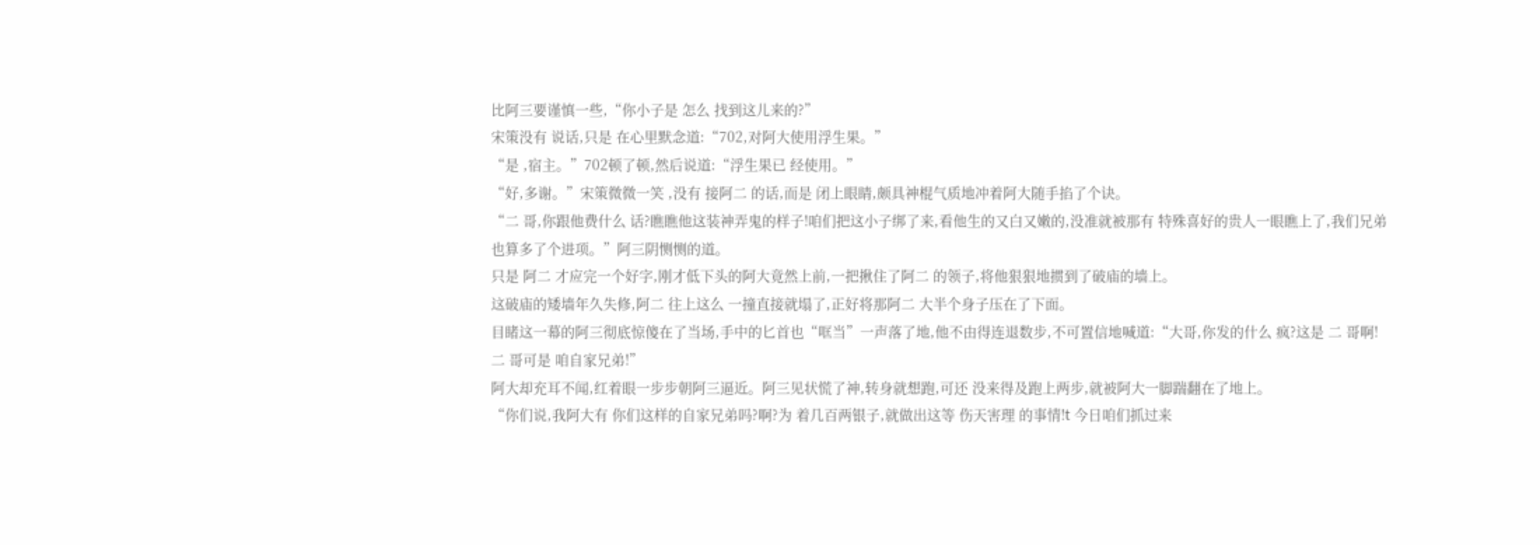比阿三要谨慎一些,“你小子是 怎么 找到这儿来的?”
宋策没有 说话,只是 在心里默念道:“702,对阿大使用浮生果。”
“是 ,宿主。”702顿了顿,然后说道:“浮生果已 经使用。”
“好,多谢。”宋策微微一笑 ,没有 接阿二 的话,而是 闭上眼睛,颇具神棍气质地冲着阿大随手掐了个诀。
“二 哥,你跟他费什么 话?瞧瞧他这装神弄鬼的样子!咱们把这小子绑了来,看他生的又白又嫩的,没准就被那有 特殊喜好的贵人一眼瞧上了,我们兄弟也算多了个进项。”阿三阴恻恻的道。
只是 阿二 才应完一个好字,刚才低下头的阿大竟然上前,一把揪住了阿二 的领子,将他狠狠地掼到了破庙的墙上。
这破庙的矮墙年久失修,阿二 往上这么 一撞直接就塌了,正好将那阿二 大半个身子压在了下面。
目睹这一幕的阿三彻底惊傻在了当场,手中的匕首也“哐当”一声落了地,他不由得连退数步,不可置信地喊道:“大哥,你发的什么 疯?这是 二 哥啊!二 哥可是 咱自家兄弟!”
阿大却充耳不闻,红着眼一步步朝阿三逼近。阿三见状慌了神,转身就想跑,可还 没来得及跑上两步,就被阿大一脚踹翻在了地上。
“你们说,我阿大有 你们这样的自家兄弟吗?啊?为 着几百两银子,就做出这等 伤天害理 的事情!t 今日咱们抓过来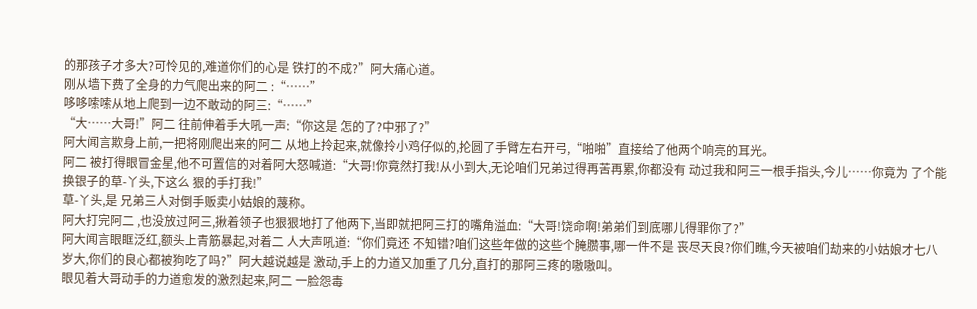的那孩子才多大?可怜见的,难道你们的心是 铁打的不成?”阿大痛心道。
刚从墙下费了全身的力气爬出来的阿二 :“……”
哆哆嗦嗦从地上爬到一边不敢动的阿三:“……”
“大……大哥!”阿二 往前伸着手大吼一声:“你这是 怎的了?中邪了?”
阿大闻言欺身上前,一把将刚爬出来的阿二 从地上拎起来,就像拎小鸡仔似的,抡圆了手臂左右开弓,“啪啪”直接给了他两个响亮的耳光。
阿二 被打得眼冒金星,他不可置信的对着阿大怒喊道:“大哥!你竟然打我!从小到大,无论咱们兄弟过得再苦再累,你都没有 动过我和阿三一根手指头,今儿……你竟为 了个能换银子的草-丫头,下这么 狠的手打我!”
草-丫头,是 兄弟三人对倒手贩卖小姑娘的蔑称。
阿大打完阿二 ,也没放过阿三,揪着领子也狠狠地打了他两下,当即就把阿三打的嘴角溢血:“大哥!饶命啊!弟弟们到底哪儿得罪你了?”
阿大闻言眼眶泛红,额头上青筋暴起,对着二 人大声吼道:“你们竟还 不知错?咱们这些年做的这些个腌臜事,哪一件不是 丧尽天良?你们瞧,今天被咱们劫来的小姑娘才七八岁大,你们的良心都被狗吃了吗?”阿大越说越是 激动,手上的力道又加重了几分,直打的那阿三疼的嗷嗷叫。
眼见着大哥动手的力道愈发的激烈起来,阿二 一脸怨毒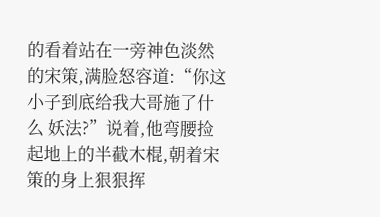的看着站在一旁神色淡然的宋策,满脸怒容道:“你这小子到底给我大哥施了什么 妖法?”说着,他弯腰捡起地上的半截木棍,朝着宋策的身上狠狠挥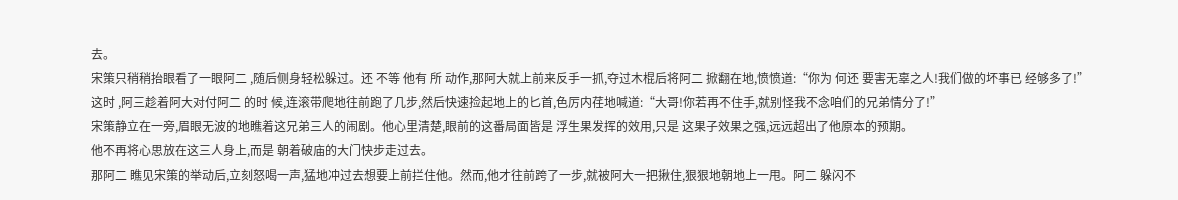去。
宋策只稍稍抬眼看了一眼阿二 ,随后侧身轻松躲过。还 不等 他有 所 动作,那阿大就上前来反手一抓,夺过木棍后将阿二 掀翻在地,愤愤道:“你为 何还 要害无辜之人!我们做的坏事已 经够多了!”
这时 ,阿三趁着阿大对付阿二 的时 候,连滚带爬地往前跑了几步,然后快速捡起地上的匕首,色厉内荏地喊道:“大哥!你若再不住手,就别怪我不念咱们的兄弟情分了!”
宋策静立在一旁,眉眼无波的地瞧着这兄弟三人的闹剧。他心里清楚,眼前的这番局面皆是 浮生果发挥的效用,只是 这果子效果之强,远远超出了他原本的预期。
他不再将心思放在这三人身上,而是 朝着破庙的大门快步走过去。
那阿二 瞧见宋策的举动后,立刻怒喝一声,猛地冲过去想要上前拦住他。然而,他才往前跨了一步,就被阿大一把揪住,狠狠地朝地上一甩。阿二 躲闪不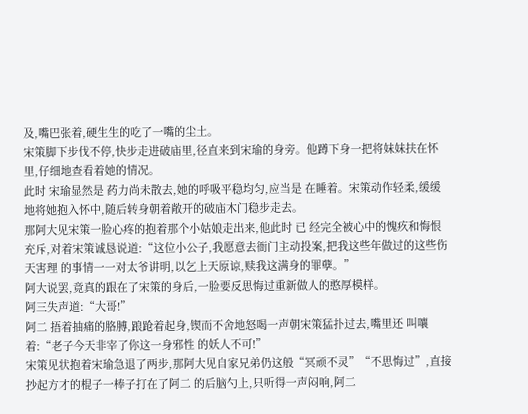及,嘴巴张着,硬生生的吃了一嘴的尘土。
宋策脚下步伐不停,快步走进破庙里,径直来到宋瑜的身旁。他蹲下身一把将妹妹扶在怀里,仔细地查看着她的情况。
此时 宋瑜显然是 药力尚未散去,她的呼吸平稳均匀,应当是 在睡着。宋策动作轻柔,缓缓地将她抱入怀中,随后转身朝着敞开的破庙木门稳步走去。
那阿大见宋策一脸心疼的抱着那个小姑娘走出来,他此时 已 经完全被心中的愧疚和悔恨充斥,对着宋策诚恳说道:“这位小公子,我愿意去衙门主动投案,把我这些年做过的这些伤天害理 的事情一一对太爷讲明,以乞上天原谅,赎我这满身的罪孽。”
阿大说罢,竟真的跟在了宋策的身后,一脸要反思悔过重新做人的憨厚模样。
阿三失声道:“大哥!”
阿二 捂着抽痛的胳膊,踉跄着起身,锲而不舍地怒喝一声朝宋策猛扑过去,嘴里还 叫嚷着:“老子今天非宰了你这一身邪性 的妖人不可!”
宋策见状抱着宋瑜急退了两步,那阿大见自家兄弟仍这般“冥顽不灵”“不思悔过”,直接抄起方才的棍子一棒子打在了阿二 的后脑勺上,只听得一声闷响,阿二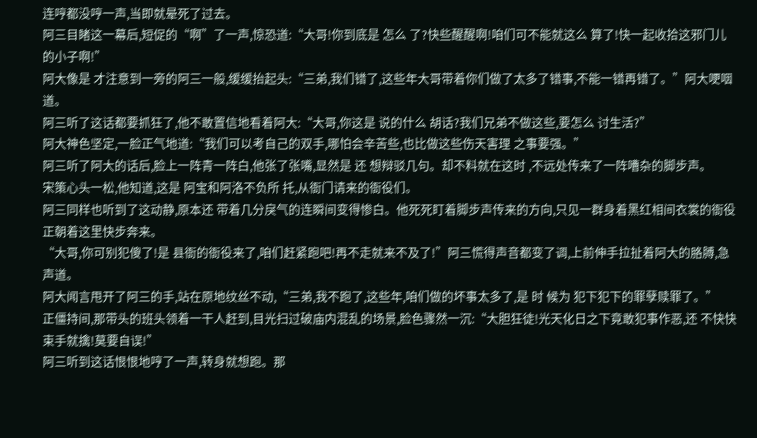连哼都没哼一声,当即就晕死了过去。
阿三目睹这一幕后,短促的“啊”了一声,惊恐道:“大哥!你到底是 怎么 了?快些醒醒啊!咱们可不能就这么 算了!快一起收拾这邪门儿的小子啊!”
阿大像是 才注意到一旁的阿三一般,缓缓抬起头:“三弟,我们错了,这些年大哥带着你们做了太多了错事,不能一错再错了。”阿大哽咽道。
阿三听了这话都要抓狂了,他不敢置信地看着阿大:“大哥,你这是 说的什么 胡话?我们兄弟不做这些,要怎么 讨生活?”
阿大神色坚定,一脸正气地道:“我们可以考自己的双手,哪怕会辛苦些,也比做这些伤天害理 之事要强。”
阿三听了阿大的话后,脸上一阵青一阵白,他张了张嘴,显然是 还 想辩驳几句。却不料就在这时 ,不远处传来了一阵嘈杂的脚步声。
宋策心头一松,他知道,这是 阿宝和阿洛不负所 托,从衙门请来的衙役们。
阿三同样也听到了这动静,原本还 带着几分戾气的连瞬间变得惨白。他死死盯着脚步声传来的方向,只见一群身着黑红相间衣裳的衙役正朝着这里快步奔来。
“大哥,你可别犯傻了!是 县衙的衙役来了,咱们赶紧跑吧!再不走就来不及了!”阿三慌得声音都变了调,上前伸手拉扯着阿大的胳膊,急声道。
阿大闻言甩开了阿三的手,站在原地纹丝不动,“三弟,我不跑了,这些年,咱们做的坏事太多了,是 时 候为 犯下犯下的罪孽赎罪了。”
正僵持间,那带头的班头领着一干人赶到,目光扫过破庙内混乱的场景,脸色骤然一沉:“大胆狂徒!光天化日之下竟敢犯事作恶,还 不快快束手就擒!莫要自误!”
阿三听到这话恨恨地哼了一声,转身就想跑。那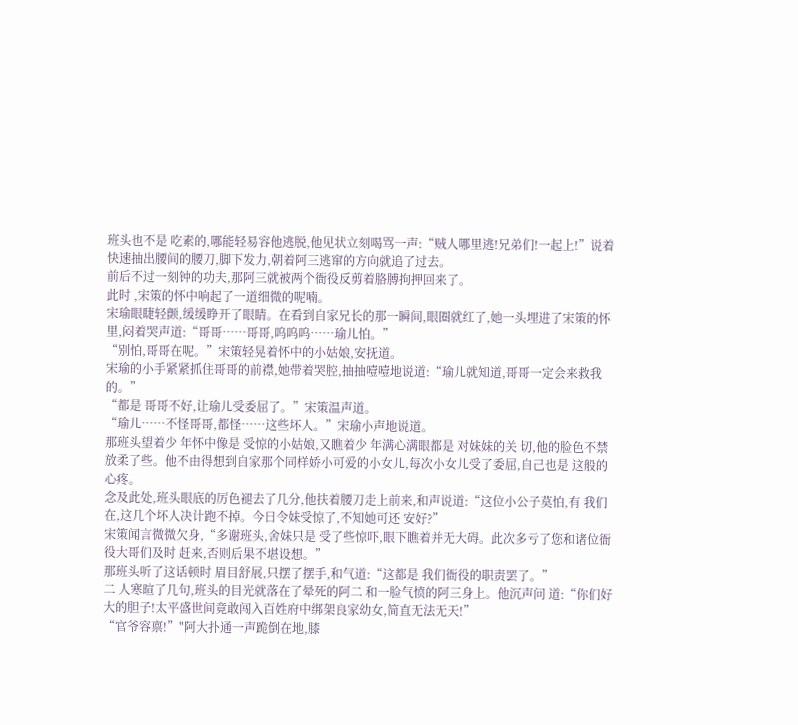班头也不是 吃素的,哪能轻易容他逃脱,他见状立刻喝骂一声:“贼人哪里逃!兄弟们!一起上!”说着快速抽出腰间的腰刀,脚下发力,朝着阿三逃窜的方向就追了过去。
前后不过一刻钟的功夫,那阿三就被两个衙役反剪着胳膊拘押回来了。
此时 ,宋策的怀中响起了一道细微的呢喃。
宋瑜眼睫轻颤,缓缓睁开了眼睛。在看到自家兄长的那一瞬间,眼圈就红了,她一头埋进了宋策的怀里,闷着哭声道:“哥哥……哥哥,呜呜呜……瑜儿怕。”
“别怕,哥哥在呢。”宋策轻晃着怀中的小姑娘,安抚道。
宋瑜的小手紧紧抓住哥哥的前襟,她带着哭腔,抽抽噎噎地说道:“瑜儿就知道,哥哥一定会来救我的。”
“都是 哥哥不好,让瑜儿受委屈了。”宋策温声道。
“瑜儿……不怪哥哥,都怪……这些坏人。”宋瑜小声地说道。
那班头望着少 年怀中像是 受惊的小姑娘,又瞧着少 年满心满眼都是 对妹妹的关 切,他的脸色不禁放柔了些。他不由得想到自家那个同样娇小可爱的小女儿,每次小女儿受了委屈,自己也是 这般的心疼。
念及此处,班头眼底的厉色褪去了几分,他扶着腰刀走上前来,和声说道:“这位小公子莫怕,有 我们在,这几个坏人决计跑不掉。今日令妹受惊了,不知她可还 安好?”
宋策闻言微微欠身,“多谢班头,舍妹只是 受了些惊吓,眼下瞧着并无大碍。此次多亏了您和诸位衙役大哥们及时 赶来,否则后果不堪设想。”
那班头听了这话顿时 眉目舒展,只摆了摆手,和气道:“这都是 我们衙役的职责罢了。”
二 人寒暄了几句,班头的目光就落在了晕死的阿二 和一脸气愤的阿三身上。他沉声问 道:“你们好大的胆子!太平盛世间竟敢闯入百姓府中绑架良家幼女,简直无法无天!”
“官爷容禀!”"阿大扑通一声跪倒在地,膝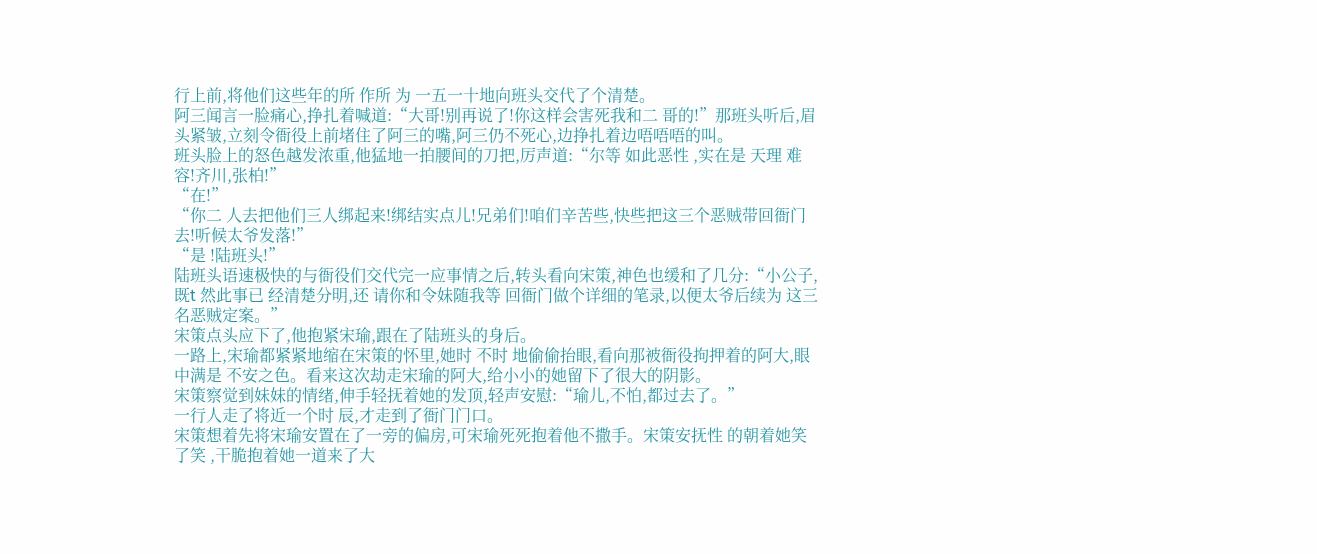行上前,将他们这些年的所 作所 为 一五一十地向班头交代了个清楚。
阿三闻言一脸痛心,挣扎着喊道:“大哥!别再说了!你这样会害死我和二 哥的!”那班头听后,眉头紧皱,立刻令衙役上前堵住了阿三的嘴,阿三仍不死心,边挣扎着边唔唔唔的叫。
班头脸上的怒色越发浓重,他猛地一拍腰间的刀把,厉声道:“尔等 如此恶性 ,实在是 天理 难容!齐川,张柏!”
“在!”
“你二 人去把他们三人绑起来!绑结实点儿!兄弟们!咱们辛苦些,快些把这三个恶贼带回衙门去!听候太爷发落!”
“是 !陆班头!”
陆班头语速极快的与衙役们交代完一应事情之后,转头看向宋策,神色也缓和了几分:“小公子,既t 然此事已 经清楚分明,还 请你和令妹随我等 回衙门做个详细的笔录,以便太爷后续为 这三名恶贼定案。”
宋策点头应下了,他抱紧宋瑜,跟在了陆班头的身后。
一路上,宋瑜都紧紧地缩在宋策的怀里,她时 不时 地偷偷抬眼,看向那被衙役拘押着的阿大,眼中满是 不安之色。看来这次劫走宋瑜的阿大,给小小的她留下了很大的阴影。
宋策察觉到妹妹的情绪,伸手轻抚着她的发顶,轻声安慰:“瑜儿,不怕,都过去了。”
一行人走了将近一个时 辰,才走到了衙门门口。
宋策想着先将宋瑜安置在了一旁的偏房,可宋瑜死死抱着他不撒手。宋策安抚性 的朝着她笑 了笑 ,干脆抱着她一道来了大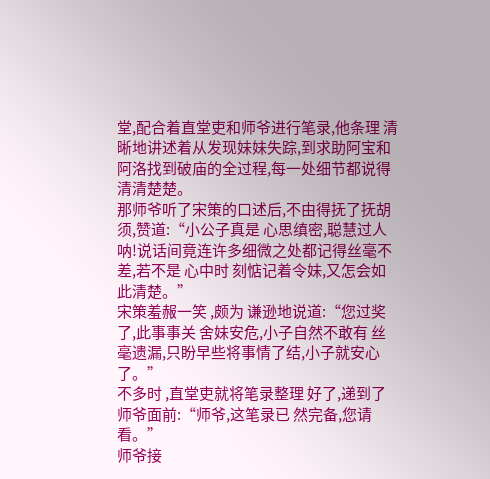堂,配合着直堂吏和师爷进行笔录,他条理 清晰地讲述着从发现妹妹失踪,到求助阿宝和阿洛找到破庙的全过程,每一处细节都说得清清楚楚。
那师爷听了宋策的口述后,不由得抚了抚胡须,赞道:“小公子真是 心思缜密,聪慧过人呐!说话间竟连许多细微之处都记得丝毫不差,若不是 心中时 刻惦记着令妹,又怎会如此清楚。”
宋策羞赧一笑 ,颇为 谦逊地说道:“您过奖了,此事事关 舍妹安危,小子自然不敢有 丝毫遗漏,只盼早些将事情了结,小子就安心了。”
不多时 ,直堂吏就将笔录整理 好了,递到了师爷面前:“师爷,这笔录已 然完备,您请看。”
师爷接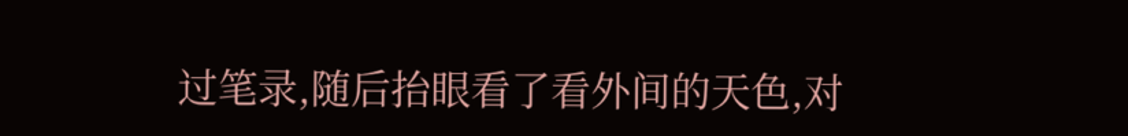过笔录,随后抬眼看了看外间的天色,对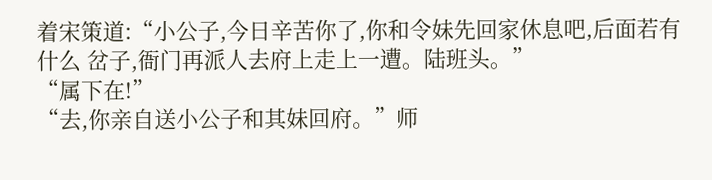着宋策道:“小公子,今日辛苦你了,你和令妹先回家休息吧,后面若有 什么 岔子,衙门再派人去府上走上一遭。陆班头。”
“属下在!”
“去,你亲自送小公子和其妹回府。”师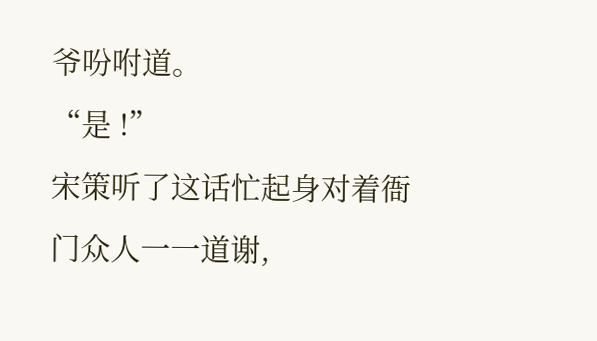爷吩咐道。
“是 !”
宋策听了这话忙起身对着衙门众人一一道谢,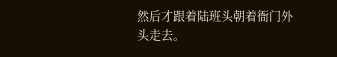然后才跟着陆班头朝着衙门外头走去。